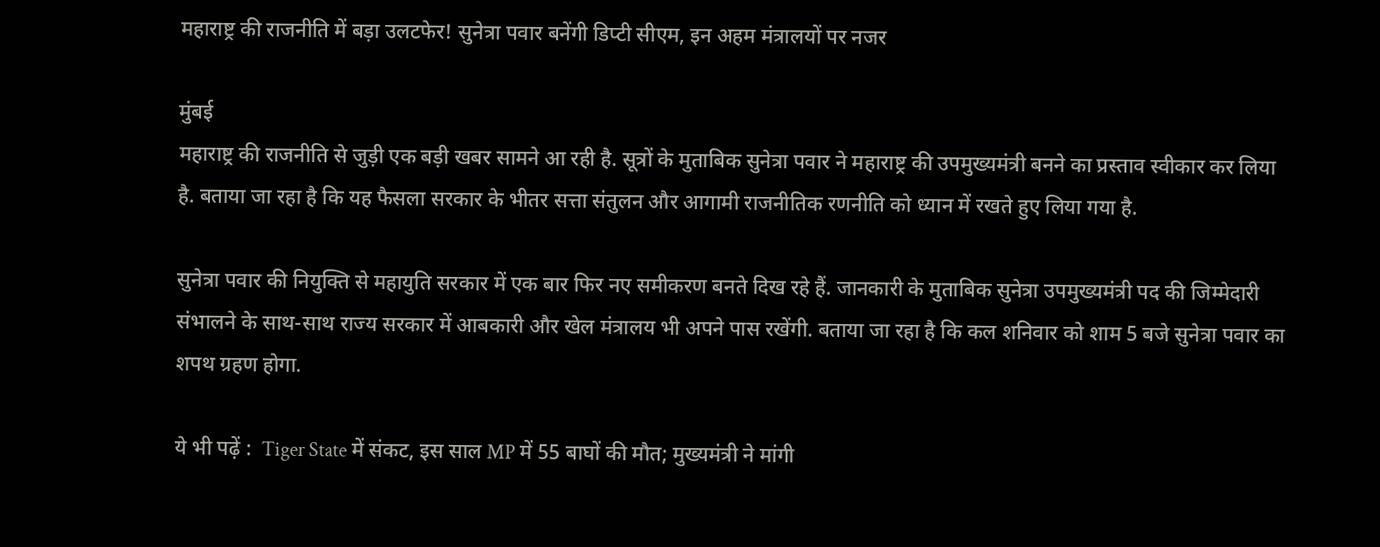महाराष्ट्र की राजनीति में बड़ा उलटफेर! सुनेत्रा पवार बनेंगी डिप्टी सीएम, इन अहम मंत्रालयों पर नजर

मुंबई
महाराष्ट्र की राजनीति से जुड़ी एक बड़ी खबर सामने आ रही है. सूत्रों के मुताबिक सुनेत्रा पवार ने महाराष्ट्र की उपमुख्यमंत्री बनने का प्रस्ताव स्वीकार कर लिया है. बताया जा रहा है कि यह फैसला सरकार के भीतर सत्ता संतुलन और आगामी राजनीतिक रणनीति को ध्यान में रखते हुए लिया गया है.

सुनेत्रा पवार की नियुक्ति से महायुति सरकार में एक बार फिर नए समीकरण बनते दिख रहे हैं. जानकारी के मुताबिक सुनेत्रा उपमुख्यमंत्री पद की जिम्मेदारी संभालने के साथ-साथ राज्य सरकार में आबकारी और खेल मंत्रालय भी अपने पास रखेंगी. बताया जा रहा है कि कल शनिवार को शाम 5 बजे सुनेत्रा पवार का शपथ ग्रहण होगा.

ये भी पढ़ें :  Tiger State में संकट, इस साल MP में 55 बाघों की मौत; मुख्यमंत्री ने मांगी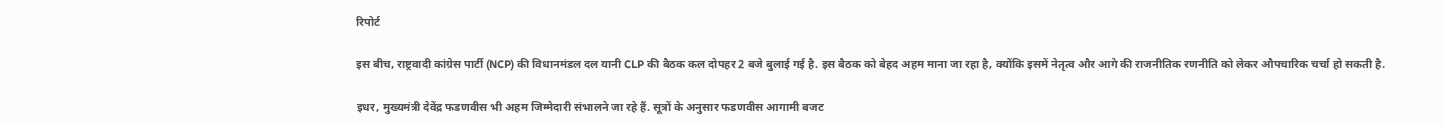रिपोर्ट

इस बीच, राष्ट्रवादी कांग्रेस पार्टी (NCP) की विधानमंडल दल यानी CLP की बैठक कल दोपहर 2 बजे बुलाई गई है. इस बैठक को बेहद अहम माना जा रहा है, क्योंकि इसमें नेतृत्व और आगे की राजनीतिक रणनीति को लेकर औपचारिक चर्चा हो सकती है.

इधर, मुख्यमंत्री देवेंद्र फडणवीस भी अहम जिम्मेदारी संभालने जा रहे हैं. सूत्रों के अनुसार फडणवीस आगामी बजट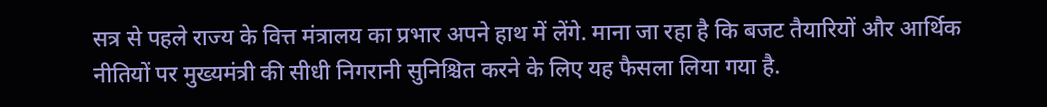सत्र से पहले राज्य के वित्त मंत्रालय का प्रभार अपने हाथ में लेंगे. माना जा रहा है कि बजट तैयारियों और आर्थिक नीतियों पर मुख्यमंत्री की सीधी निगरानी सुनिश्चित करने के लिए यह फैसला लिया गया है.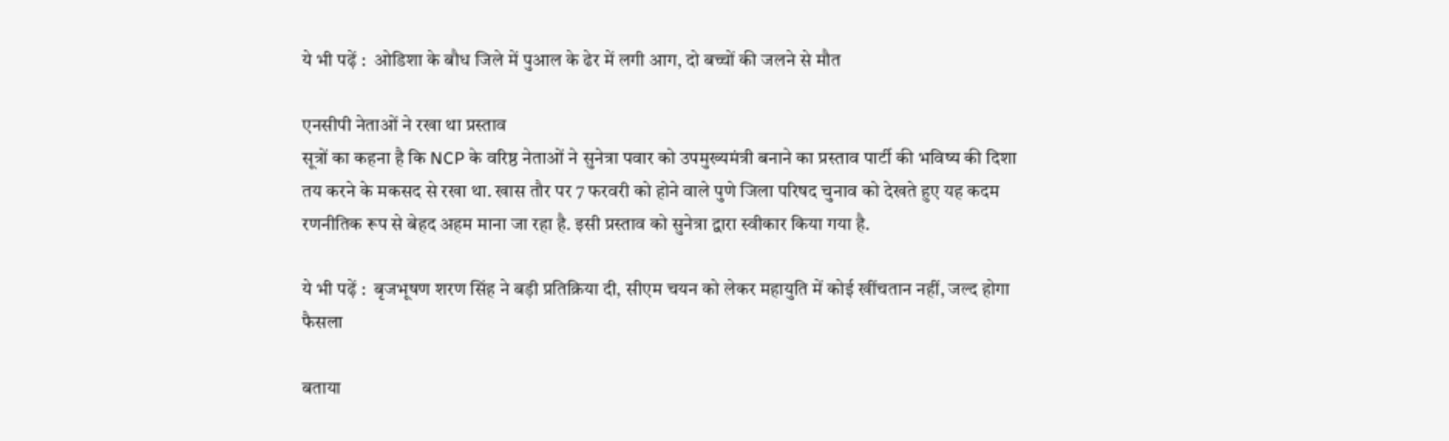ये भी पढ़ें :  ओडिशा के बौध जिले में पुआल के ढेर में लगी आग, दो बच्चों की जलने से मौत

एनसीपी नेताओं ने रखा था प्रस्ताव
सूत्रों का कहना है कि NCP के वरिष्ठ नेताओं ने सुनेत्रा पवार को उपमुख्यमंत्री बनाने का प्रस्ताव पार्टी की भविष्य की दिशा तय करने के मकसद से रखा था. खास तौर पर 7 फरवरी को होने वाले पुणे जिला परिषद चुनाव को देखते हुए यह कदम रणनीतिक रूप से बेहद अहम माना जा रहा है. इसी प्रस्ताव को सुनेत्रा द्वारा स्वीकार किया गया है.

ये भी पढ़ें :  बृजभूषण शरण सिंह ने बड़ी प्रतिक्रिया दी, सीएम चयन को लेकर महायुति में कोई खींचतान नहीं, जल्द होगा फैसला

बताया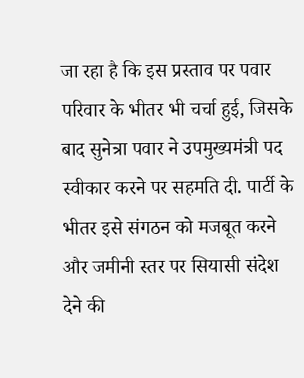जा रहा है कि इस प्रस्ताव पर पवार परिवार के भीतर भी चर्चा हुई, जिसके बाद सुनेत्रा पवार ने उपमुख्यमंत्री पद स्वीकार करने पर सहमति दी. पार्टी के भीतर इसे संगठन को मजबूत करने और जमीनी स्तर पर सियासी संदेश देने की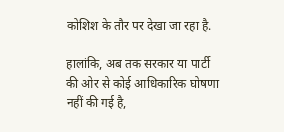कोशिश के तौर पर देखा जा रहा है.

हालांकि, अब तक सरकार या पार्टी की ओर से कोई आधिकारिक घोषणा नहीं की गई है,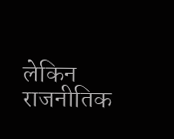लेकिन राजनीतिक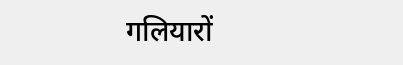गलियारों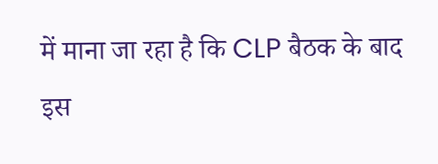में माना जा रहा है कि CLP बैठक के बाद इस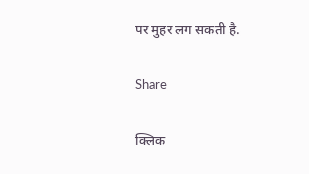पर मुहर लग सकती है.

Share

क्लिक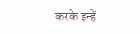करके इन्हें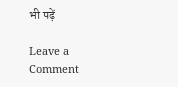भी पढ़ें

Leave a Comment